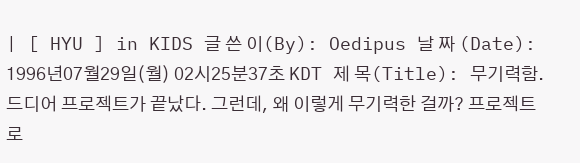| [ HYU ] in KIDS 글 쓴 이(By): Oedipus 날 짜 (Date): 1996년07월29일(월) 02시25분37초 KDT 제 목(Title): 무기력함. 드디어 프로젝트가 끝났다. 그런데, 왜 이렇게 무기력한 걸까? 프로젝트로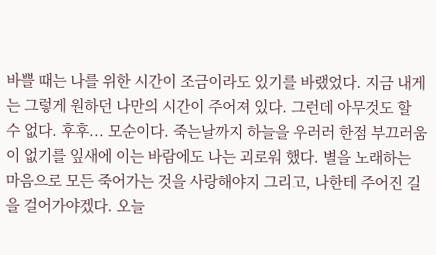바쁠 때는 나를 위한 시간이 조금이라도 있기를 바랬었다. 지금 내게는 그렇게 원하던 나만의 시간이 주어져 있다. 그런데 아무것도 할 수 없다. 후후... 모순이다. 죽는날까지 하늘을 우러러 한점 부끄러움이 없기를 잎새에 이는 바람에도 나는 괴로워 했다. 별을 노래하는 마음으로 모든 죽어가는 것을 사랑해야지 그리고, 나한테 주어진 길을 걸어가야겠다. 오늘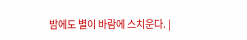밤에도 별이 바람에 스치운다. |